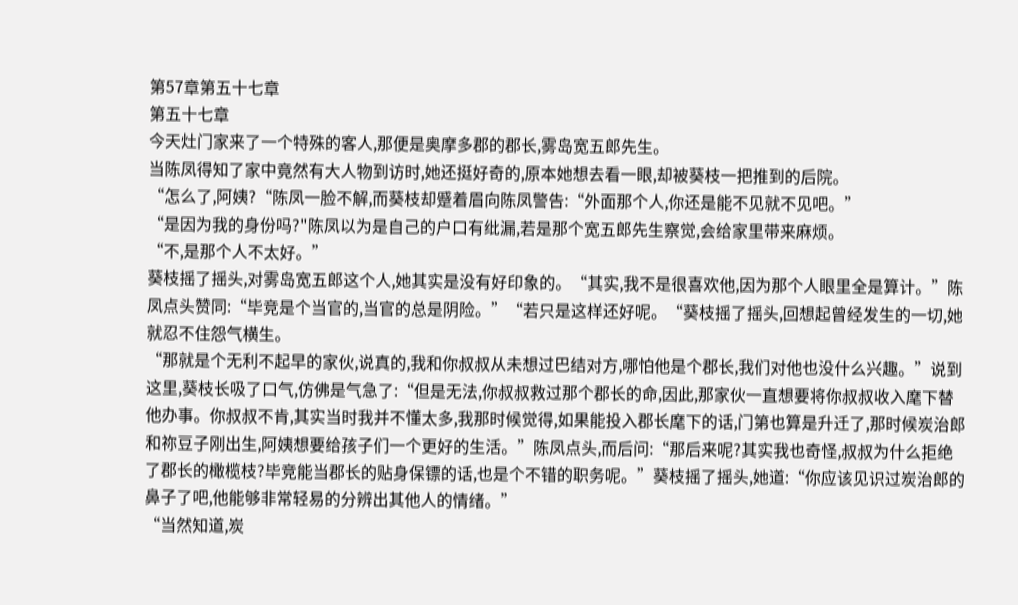第57章第五十七章
第五十七章
今天灶门家来了一个特殊的客人,那便是奥摩多郡的郡长,雾岛宽五郎先生。
当陈凤得知了家中竟然有大人物到访时,她还挺好奇的,原本她想去看一眼,却被葵枝一把推到的后院。
“怎么了,阿姨?“陈凤一脸不解,而葵枝却蹙着眉向陈凤警告:“外面那个人,你还是能不见就不见吧。”
“是因为我的身份吗?"陈凤以为是自己的户口有纰漏,若是那个宽五郎先生察觉,会给家里带来麻烦。
“不,是那个人不太好。”
葵枝摇了摇头,对雾岛宽五郎这个人,她其实是没有好印象的。“其实,我不是很喜欢他,因为那个人眼里全是算计。”陈凤点头赞同:“毕竞是个当官的,当官的总是阴险。”“若只是这样还好呢。“葵枝摇了摇头,回想起曾经发生的一切,她就忍不住怨气横生。
“那就是个无利不起早的家伙,说真的,我和你叔叔从未想过巴结对方,哪怕他是个郡长,我们对他也没什么兴趣。”说到这里,葵枝长吸了口气,仿佛是气急了:“但是无法,你叔叔救过那个郡长的命,因此,那家伙一直想要将你叔叔收入麾下替他办事。你叔叔不肯,其实当时我并不懂太多,我那时候觉得,如果能投入郡长麾下的话,门第也算是升迁了,那时候炭治郎和祢豆子刚出生,阿姨想要给孩子们一个更好的生活。”陈凤点头,而后问:“那后来呢?其实我也奇怪,叔叔为什么拒绝了郡长的橄榄枝?毕竞能当郡长的贴身保镖的话,也是个不错的职务呢。”葵枝摇了摇头,她道:“你应该见识过炭治郎的鼻子了吧,他能够非常轻易的分辨出其他人的情绪。”
“当然知道,炭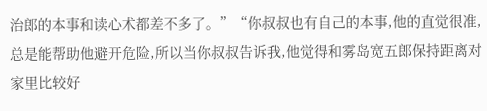治郎的本事和读心术都差不多了。”“你叔叔也有自己的本事,他的直觉很准,总是能帮助他避开危险,所以当你叔叔告诉我,他觉得和雾岛宽五郎保持距离对家里比较好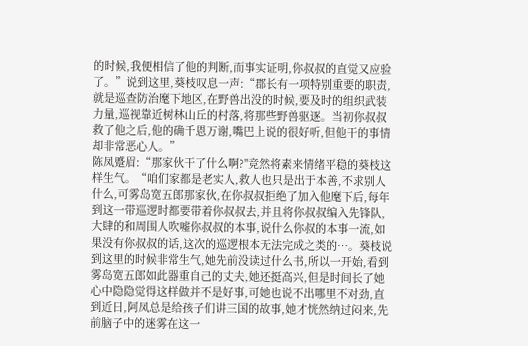的时候,我便相信了他的判断,而事实证明,你叔叔的直觉又应验了。”说到这里,葵枝叹息一声:“郡长有一项特别重要的职责,就是巡查防治麾下地区,在野兽出没的时候,要及时的组织武装力量,巡视靠近树林山丘的村落,将那些野兽驱逐。当初你叔叔救了他之后,他的确千恩万谢,嘴巴上说的很好听,但他干的事情却非常恶心人。”
陈凤蹙眉:“那家伙干了什么啊?"竞然将素来情绪平稳的葵枝这样生气。“咱们家都是老实人,救人也只是出于本善,不求别人什么,可雾岛宽五郎那家伙,在你叔叔拒绝了加入他麾下后,每年到这一带巡逻时都要带着你叔叔去,并且将你叔叔编入先锋队,大肆的和周围人吹嘘你叔叔的本事,说什么你叔的本事一流,如果没有你叔叔的话,这次的巡逻根本无法完成之类的…。葵枝说到这里的时候非常生气,她先前没读过什么书,所以一开始,看到雾岛宽五郎如此器重自己的丈夫,她还挺高兴,但是时间长了她心中隐隐觉得这样做并不是好事,可她也说不出哪里不对劲,直到近日,阿凤总是给孩子们讲三国的故事,她才恍然纳过闷来,先前脑子中的迷雾在这一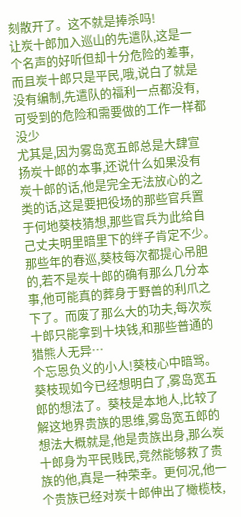刻散开了。这不就是捧杀吗!
让炭十郎加入巡山的先遣队,这是一个名声的好听但却十分危险的差事,而且炭十郎只是平民,哦,说白了就是没有编制,先遣队的福利一点都没有,可受到的危险和需要做的工作一样都没少
尤其是,因为雾岛宽五郎总是大肆宣扬炭十郎的本事,还说什么如果没有炭十郎的话,他是完全无法放心的之类的话,这是要把役场的那些官兵置于何地葵枝猜想,那些官兵为此给自己丈夫明里暗里下的绊子肯定不少。那些年的春巡,葵枝每次都提心吊胆的,若不是炭十郎的确有那么几分本事,他可能真的葬身于野兽的利爪之下了。而废了那么大的功夫,每次炭十郎只能拿到十块钱,和那些普通的猎熊人无异…
个忘恩负义的小人!葵枝心中暗骂。
葵枝现如今已经想明白了,雾岛宽五郎的想法了。葵枝是本地人,比较了解这地界贵族的思维,雾岛宽五郎的想法大概就是,他是贵族出身,那么炭十郎身为平民贱民,竞然能够救了贵族的他,真是一种荣幸。更何况,他一个贵族已经对炭十郎伸出了橄榄枝,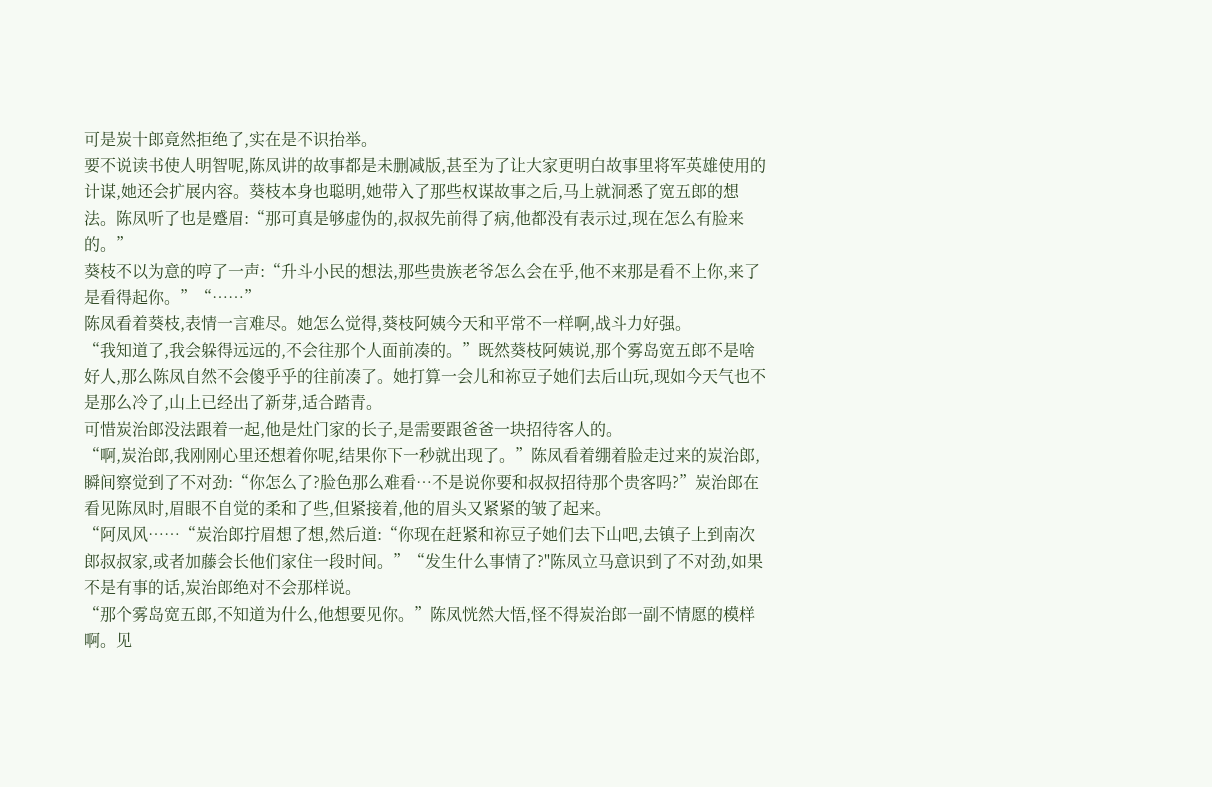可是炭十郎竟然拒绝了,实在是不识抬举。
要不说读书使人明智呢,陈凤讲的故事都是未删减版,甚至为了让大家更明白故事里将军英雄使用的计谋,她还会扩展内容。葵枝本身也聪明,她带入了那些权谋故事之后,马上就洞悉了宽五郎的想法。陈凤听了也是蹙眉:“那可真是够虚伪的,叔叔先前得了病,他都没有表示过,现在怎么有脸来的。”
葵枝不以为意的哼了一声:“升斗小民的想法,那些贵族老爷怎么会在乎,他不来那是看不上你,来了是看得起你。”“……”
陈凤看着葵枝,表情一言难尽。她怎么觉得,葵枝阿姨今天和平常不一样啊,战斗力好强。
“我知道了,我会躲得远远的,不会往那个人面前凑的。”既然葵枝阿姨说,那个雾岛宽五郎不是啥好人,那么陈凤自然不会傻乎乎的往前凑了。她打算一会儿和祢豆子她们去后山玩,现如今天气也不是那么冷了,山上已经出了新芽,适合踏青。
可惜炭治郎没法跟着一起,他是灶门家的长子,是需要跟爸爸一块招待客人的。
“啊,炭治郎,我刚刚心里还想着你呢,结果你下一秒就出现了。”陈凤看着绷着脸走过来的炭治郎,瞬间察觉到了不对劲:“你怎么了?脸色那么难看…不是说你要和叔叔招待那个贵客吗?”炭治郎在看见陈凤时,眉眼不自觉的柔和了些,但紧接着,他的眉头又紧紧的皱了起来。
“阿凤风……“炭治郎拧眉想了想,然后道:“你现在赶紧和祢豆子她们去下山吧,去镇子上到南次郎叔叔家,或者加藤会长他们家住一段时间。”“发生什么事情了?"陈凤立马意识到了不对劲,如果不是有事的话,炭治郎绝对不会那样说。
“那个雾岛宽五郎,不知道为什么,他想要见你。”陈凤恍然大悟,怪不得炭治郎一副不情愿的模样啊。见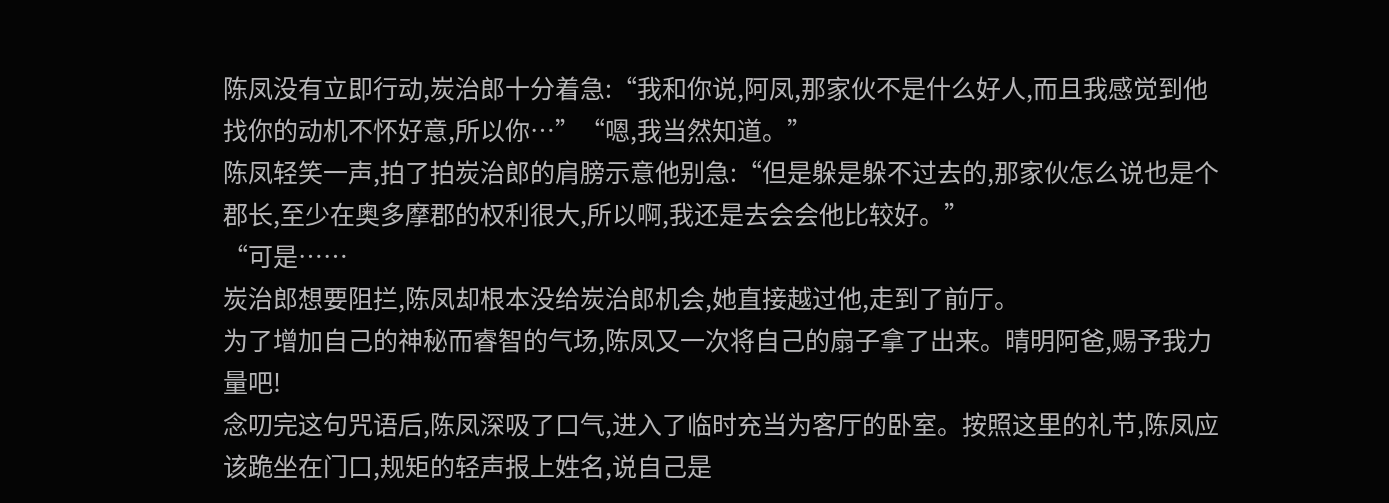陈凤没有立即行动,炭治郎十分着急:“我和你说,阿凤,那家伙不是什么好人,而且我感觉到他找你的动机不怀好意,所以你…”“嗯,我当然知道。”
陈凤轻笑一声,拍了拍炭治郎的肩膀示意他别急:“但是躲是躲不过去的,那家伙怎么说也是个郡长,至少在奥多摩郡的权利很大,所以啊,我还是去会会他比较好。”
“可是……
炭治郎想要阻拦,陈凤却根本没给炭治郎机会,她直接越过他,走到了前厅。
为了增加自己的神秘而睿智的气场,陈凤又一次将自己的扇子拿了出来。晴明阿爸,赐予我力量吧!
念叨完这句咒语后,陈凤深吸了口气,进入了临时充当为客厅的卧室。按照这里的礼节,陈凤应该跪坐在门口,规矩的轻声报上姓名,说自己是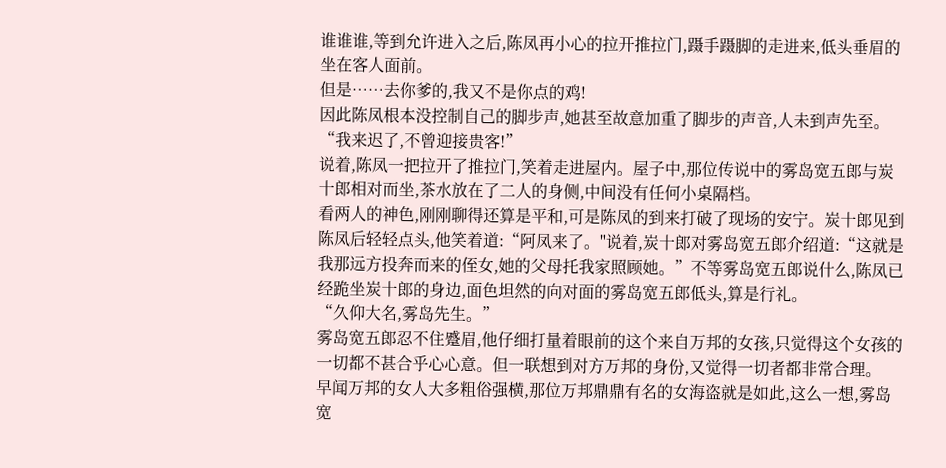谁谁谁,等到允许进入之后,陈凤再小心的拉开推拉门,蹑手蹑脚的走进来,低头垂眉的坐在客人面前。
但是……去你爹的,我又不是你点的鸡!
因此陈凤根本没控制自己的脚步声,她甚至故意加重了脚步的声音,人未到声先至。
“我来迟了,不曾迎接贵客!”
说着,陈凤一把拉开了推拉门,笑着走进屋内。屋子中,那位传说中的雾岛宽五郎与炭十郎相对而坐,茶水放在了二人的身侧,中间没有任何小桌隔档。
看两人的神色,刚刚聊得还算是平和,可是陈凤的到来打破了现场的安宁。炭十郎见到陈凤后轻轻点头,他笑着道:“阿凤来了。"说着,炭十郎对雾岛宽五郎介绍道:“这就是我那远方投奔而来的侄女,她的父母托我家照顾她。”不等雾岛宽五郎说什么,陈凤已经跪坐炭十郎的身边,面色坦然的向对面的雾岛宽五郎低头,算是行礼。
“久仰大名,雾岛先生。”
雾岛宽五郎忍不住蹙眉,他仔细打量着眼前的这个来自万邦的女孩,只觉得这个女孩的一切都不甚合乎心心意。但一联想到对方万邦的身份,又觉得一切者都非常合理。
早闻万邦的女人大多粗俗强横,那位万邦鼎鼎有名的女海盗就是如此,这么一想,雾岛宽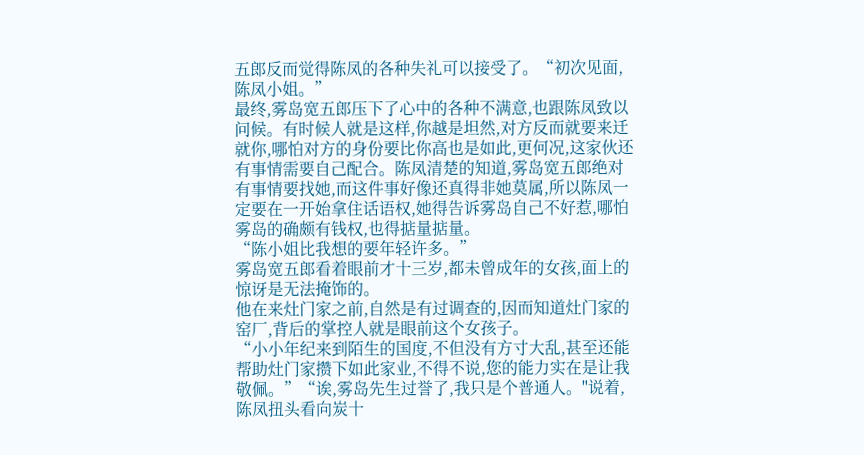五郎反而觉得陈凤的各种失礼可以接受了。“初次见面,陈凤小姐。”
最终,雾岛宽五郎压下了心中的各种不满意,也跟陈凤致以问候。有时候人就是这样,你越是坦然,对方反而就要来迁就你,哪怕对方的身份要比你高也是如此,更何况,这家伙还有事情需要自己配合。陈凤清楚的知道,雾岛宽五郎绝对有事情要找她,而这件事好像还真得非她莫属,所以陈凤一定要在一开始拿住话语权,她得告诉雾岛自己不好惹,哪怕雾岛的确颇有钱权,也得掂量掂量。
“陈小姐比我想的要年轻许多。”
雾岛宽五郎看着眼前才十三岁,都未曾成年的女孩,面上的惊讶是无法掩饰的。
他在来灶门家之前,自然是有过调查的,因而知道灶门家的窑厂,背后的掌控人就是眼前这个女孩子。
“小小年纪来到陌生的国度,不但没有方寸大乱,甚至还能帮助灶门家攒下如此家业,不得不说,您的能力实在是让我敬佩。”“诶,雾岛先生过誉了,我只是个普通人。"说着,陈凤扭头看向炭十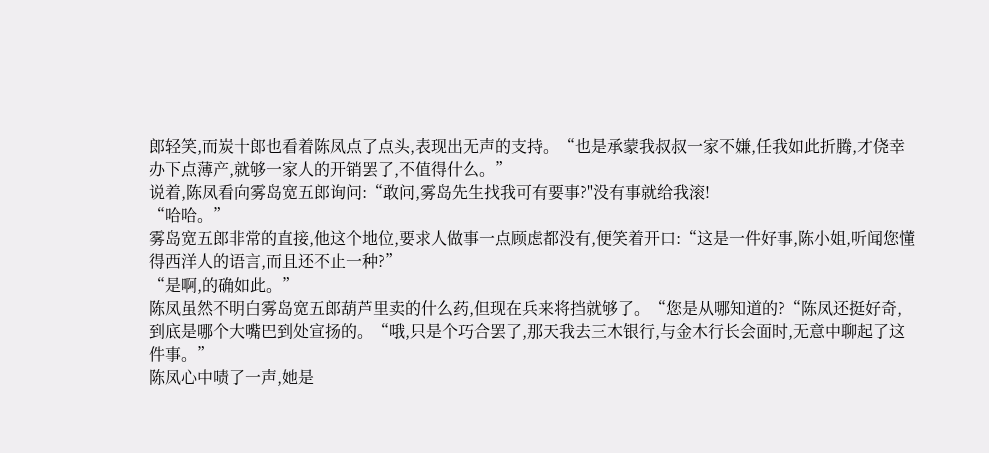郎轻笑,而炭十郎也看着陈凤点了点头,表现出无声的支持。“也是承蒙我叔叔一家不嫌,任我如此折腾,才侥幸办下点薄产,就够一家人的开销罢了,不值得什么。”
说着,陈凤看向雾岛宽五郎询问:“敢问,雾岛先生找我可有要事?"没有事就给我滚!
“哈哈。”
雾岛宽五郎非常的直接,他这个地位,要求人做事一点顾虑都没有,便笑着开口:“这是一件好事,陈小姐,听闻您懂得西洋人的语言,而且还不止一种?”
“是啊,的确如此。”
陈凤虽然不明白雾岛宽五郎葫芦里卖的什么药,但现在兵来将挡就够了。“您是从哪知道的?“陈凤还挺好奇,到底是哪个大嘴巴到处宣扬的。“哦,只是个巧合罢了,那天我去三木银行,与金木行长会面时,无意中聊起了这件事。”
陈凤心中啧了一声,她是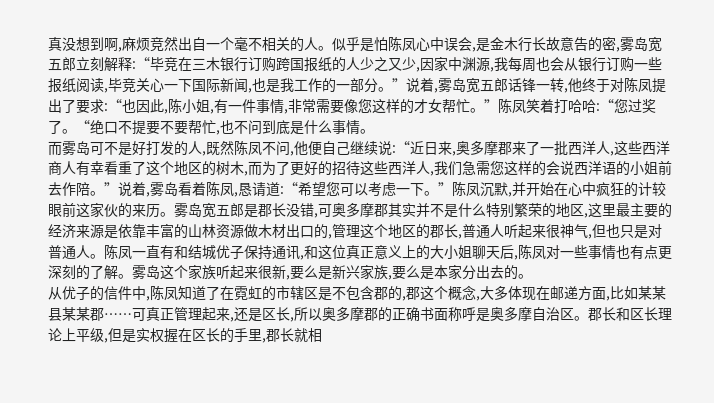真没想到啊,麻烦竞然出自一个毫不相关的人。似乎是怕陈凤心中误会,是金木行长故意告的密,雾岛宽五郎立刻解释:“毕竞在三木银行订购跨国报纸的人少之又少,因家中渊源,我每周也会从银行订购一些报纸阅读,毕竞关心一下国际新闻,也是我工作的一部分。”说着,雾岛宽五郎话锋一转,他终于对陈凤提出了要求:“也因此,陈小姐,有一件事情,非常需要像您这样的才女帮忙。”陈凤笑着打哈哈:“您过奖了。“绝口不提要不要帮忙,也不问到底是什么事情。
而雾岛可不是好打发的人,既然陈凤不问,他便自己继续说:“近日来,奥多摩郡来了一批西洋人,这些西洋商人有幸看重了这个地区的树木,而为了更好的招待这些西洋人,我们急需您这样的会说西洋语的小姐前去作陪。”说着,雾岛看着陈凤,恳请道:“希望您可以考虑一下。”陈凤沉默,并开始在心中疯狂的计较眼前这家伙的来历。雾岛宽五郎是郡长没错,可奥多摩郡其实并不是什么特别繁荣的地区,这里最主要的经济来源是依靠丰富的山林资源做木材出口的,管理这个地区的郡长,普通人听起来很神气,但也只是对普通人。陈凤一直有和结城优子保持通讯,和这位真正意义上的大小姐聊天后,陈凤对一些事情也有点更深刻的了解。雾岛这个家族听起来很新,要么是新兴家族,要么是本家分出去的。
从优子的信件中,陈凤知道了在霓虹的市辖区是不包含郡的,郡这个概念,大多体现在邮递方面,比如某某县某某郡……可真正管理起来,还是区长,所以奥多摩郡的正确书面称呼是奥多摩自治区。郡长和区长理论上平级,但是实权握在区长的手里,郡长就相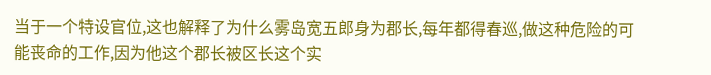当于一个特设官位,这也解释了为什么雾岛宽五郎身为郡长,每年都得春巡,做这种危险的可能丧命的工作,因为他这个郡长被区长这个实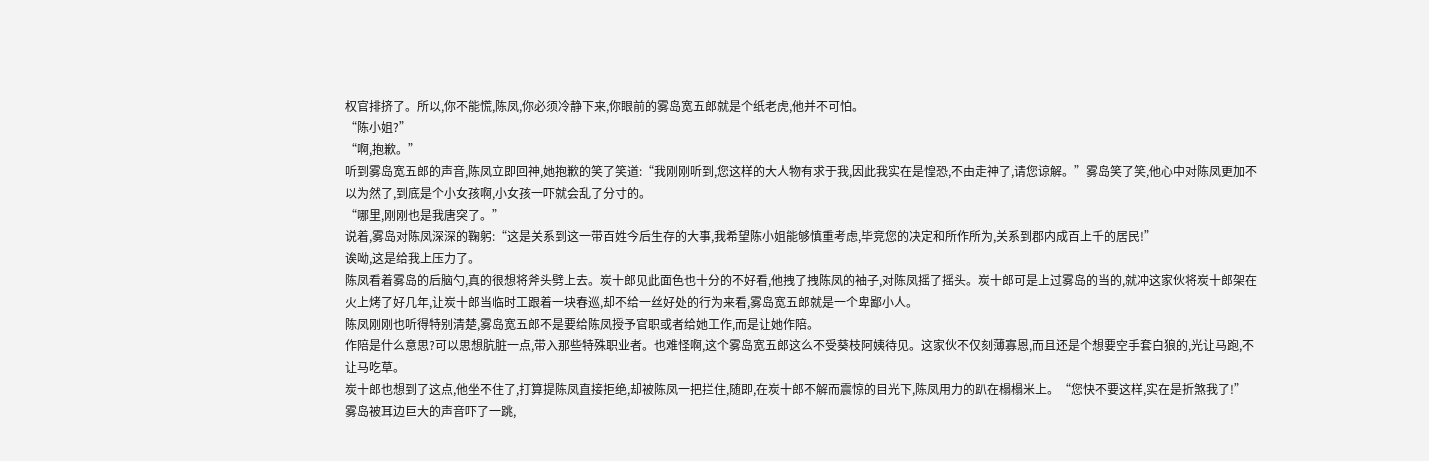权官排挤了。所以,你不能慌,陈凤,你必须冷静下来,你眼前的雾岛宽五郎就是个纸老虎,他并不可怕。
“陈小姐?”
“啊,抱歉。”
听到雾岛宽五郎的声音,陈凤立即回神,她抱歉的笑了笑道:“我刚刚听到,您这样的大人物有求于我,因此我实在是惶恐,不由走神了,请您谅解。”雾岛笑了笑,他心中对陈凤更加不以为然了,到底是个小女孩啊,小女孩一吓就会乱了分寸的。
“哪里,刚刚也是我唐突了。”
说着,雾岛对陈凤深深的鞠躬:“这是关系到这一带百姓今后生存的大事,我希望陈小姐能够慎重考虑,毕竞您的决定和所作所为,关系到郡内成百上千的居民!”
诶呦,这是给我上压力了。
陈凤看着雾岛的后脑勺,真的很想将斧头劈上去。炭十郎见此面色也十分的不好看,他拽了拽陈凤的袖子,对陈凤摇了摇头。炭十郎可是上过雾岛的当的,就冲这家伙将炭十郎架在火上烤了好几年,让炭十郎当临时工跟着一块春巡,却不给一丝好处的行为来看,雾岛宽五郎就是一个卑鄙小人。
陈凤刚刚也听得特别清楚,雾岛宽五郎不是要给陈凤授予官职或者给她工作,而是让她作陪。
作陪是什么意思?可以思想肮脏一点,带入那些特殊职业者。也难怪啊,这个雾岛宽五郎这么不受葵枝阿姨待见。这家伙不仅刻薄寡恩,而且还是个想要空手套白狼的,光让马跑,不让马吃草。
炭十郎也想到了这点,他坐不住了,打算提陈凤直接拒绝,却被陈凤一把拦住,随即,在炭十郎不解而震惊的目光下,陈凤用力的趴在榻榻米上。“您快不要这样,实在是折煞我了!”
雾岛被耳边巨大的声音吓了一跳,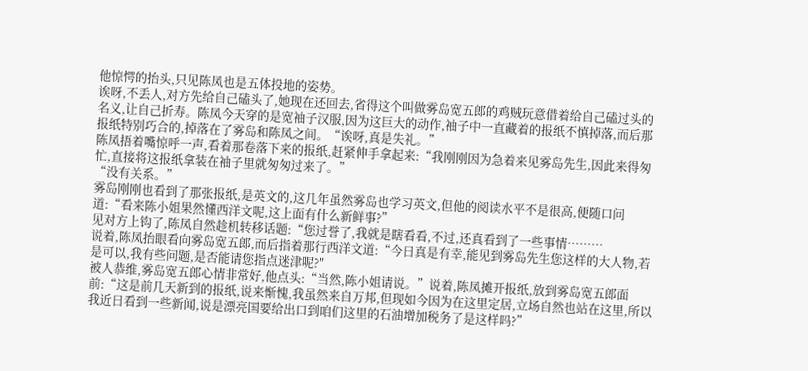他惊愕的抬头,只见陈凤也是五体投地的姿势。
诶呀,不丢人,对方先给自己磕头了,她现在还回去,省得这个叫做雾岛宽五郎的鸡贼玩意借着给自己磕过头的名义,让自己折寿。陈凤今天穿的是宽袖子汉服,因为这巨大的动作,袖子中一直藏着的报纸不慎掉落,而后那报纸特别巧合的,掉落在了雾岛和陈凤之间。“诶呀,真是失礼。”
陈凤捂着嘴惊呼一声,看着那卷落下来的报纸,赶紧伸手拿起来:“我刚刚因为急着来见雾岛先生,因此来得匆忙,直接将这报纸拿装在袖子里就匆匆过来了。”
“没有关系。”
雾岛刚刚也看到了那张报纸,是英文的,这几年虽然雾岛也学习英文,但他的阅读水平不是很高,便随口问道:“看来陈小姐果然懂西洋文呢,这上面有什么新鲜事?”
见对方上钩了,陈凤自然趁机转移话题:“您过誉了,我就是瞎看看,不过,还真看到了一些事情………
说着,陈凤抬眼看向雾岛宽五郎,而后指着那行西洋文道:“今日真是有幸,能见到雾岛先生您这样的大人物,若是可以,我有些问题,是否能请您指点迷津呢?″
被人恭维,雾岛宽五郎心情非常好,他点头:“当然,陈小姐请说。”说着,陈凤摊开报纸,放到雾岛宽五郎面前:“这是前几天新到的报纸,说来惭愧,我虽然来自万邦,但现如今因为在这里定居,立场自然也站在这里,所以我近日看到一些新闻,说是漂亮国要给出口到咱们这里的石油增加税务了是这样吗?”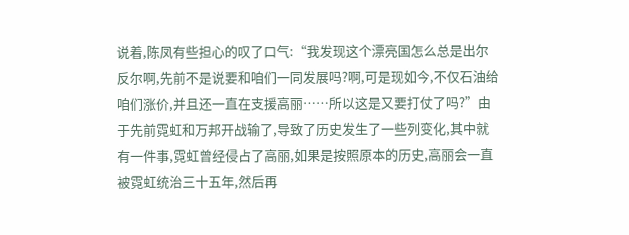说着,陈凤有些担心的叹了口气:“我发现这个漂亮国怎么总是出尔反尔啊,先前不是说要和咱们一同发展吗?啊,可是现如今,不仅石油给咱们涨价,并且还一直在支援高丽……所以这是又要打仗了吗?”由于先前霓虹和万邦开战输了,导致了历史发生了一些列变化,其中就有一件事,霓虹曾经侵占了高丽,如果是按照原本的历史,高丽会一直被霓虹统治三十五年,然后再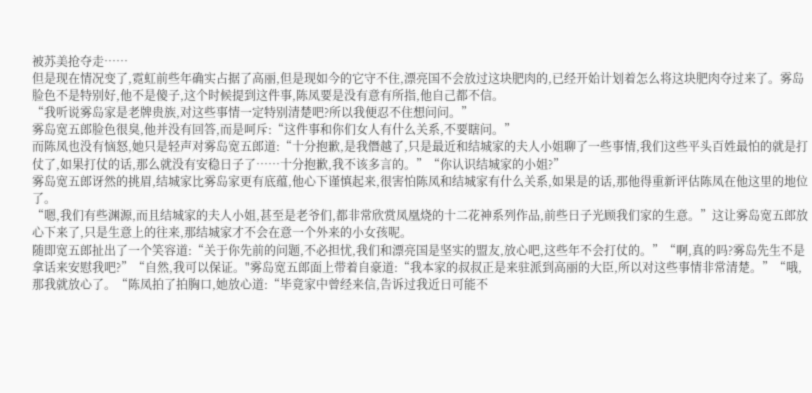被苏美抢夺走……
但是现在情况变了,霓虹前些年确实占据了高丽,但是现如今的它守不住,漂亮国不会放过这块肥肉的,已经开始计划着怎么将这块肥肉夺过来了。雾岛脸色不是特别好,他不是傻子,这个时候提到这件事,陈凤要是没有意有所指,他自己都不信。
“我听说雾岛家是老牌贵族,对这些事情一定特别清楚吧?所以我便忍不住想问问。”
雾岛宽五郎脸色很臭,他并没有回答,而是呵斥:“这件事和你们女人有什么关系,不要瞎问。”
而陈凤也没有恼怒,她只是轻声对雾岛宽五郎道:“十分抱歉,是我僭越了,只是最近和结城家的夫人小姐聊了一些事情,我们这些平头百姓最怕的就是打仗了,如果打仗的话,那么就没有安稳日子了……十分抱歉,我不该多言的。”“你认识结城家的小姐?”
雾岛宽五郎讶然的挑眉,结城家比雾岛家更有底蕴,他心下谨慎起来,很害怕陈凤和结城家有什么关系,如果是的话,那他得重新评估陈凤在他这里的地位了。
“嗯,我们有些渊源,而且结城家的夫人小姐,甚至是老爷们,都非常欣赏凤凰烧的十二花神系列作品,前些日子光顾我们家的生意。”这让雾岛宽五郎放心下来了,只是生意上的往来,那结城家才不会在意一个外来的小女孩呢。
随即宽五郎扯出了一个笑容道:“关于你先前的问题,不必担忧,我们和漂亮国是坚实的盟友,放心吧,这些年不会打仗的。”“啊,真的吗?雾岛先生不是拿话来安慰我吧?”“自然,我可以保证。"雾岛宽五郎面上带着自豪道:“我本家的叔叔正是来驻派到高丽的大臣,所以对这些事情非常清楚。”“哦,那我就放心了。“陈凤拍了拍胸口,她放心道:“毕竟家中曾经来信,告诉过我近日可能不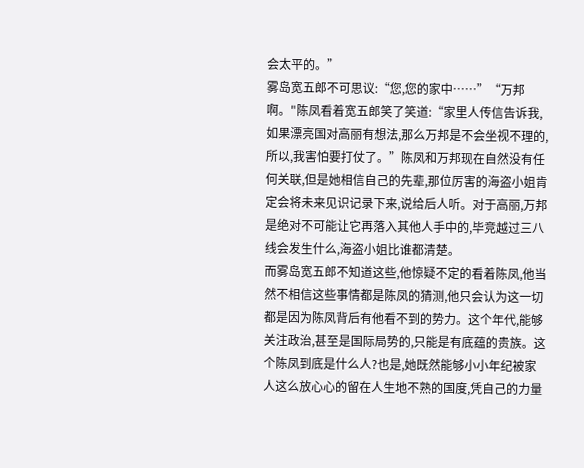会太平的。”
雾岛宽五郎不可思议:“您,您的家中……”“万邦啊。"陈凤看着宽五郎笑了笑道:“家里人传信告诉我,如果漂亮国对高丽有想法,那么万邦是不会坐视不理的,所以,我害怕要打仗了。”陈凤和万邦现在自然没有任何关联,但是她相信自己的先辈,那位厉害的海盗小姐肯定会将未来见识记录下来,说给后人听。对于高丽,万邦是绝对不可能让它再落入其他人手中的,毕竞越过三八线会发生什么,海盗小姐比谁都清楚。
而雾岛宽五郎不知道这些,他惊疑不定的看着陈凤,他当然不相信这些事情都是陈凤的猜测,他只会认为这一切都是因为陈凤背后有他看不到的势力。这个年代,能够关注政治,甚至是国际局势的,只能是有底蕴的贵族。这个陈凤到底是什么人?也是,她既然能够小小年纪被家人这么放心心的留在人生地不熟的国度,凭自己的力量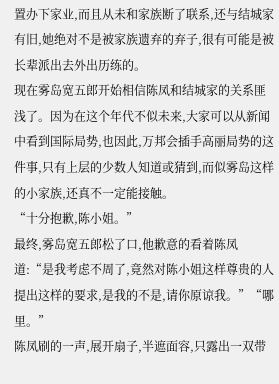置办下家业,而且从未和家族断了联系,还与结城家有旧,她绝对不是被家族遗弃的弃子,很有可能是被长辈派出去外出历练的。
现在雾岛宽五郎开始相信陈凤和结城家的关系匪浅了。因为在这个年代不似未来,大家可以从新闻中看到国际局势,也因此,万邦会插手高丽局势的这件事,只有上层的少数人知道或猜到,而似雾岛这样的小家族,还真不一定能接触。
“十分抱歉,陈小姐。”
最终,雾岛宽五郎松了口,他歉意的看着陈凤道:“是我考虑不周了,竟然对陈小姐这样尊贵的人提出这样的要求,是我的不是,请你原谅我。”“哪里。”
陈凤刷的一声,展开扇子,半遮面容,只露出一双带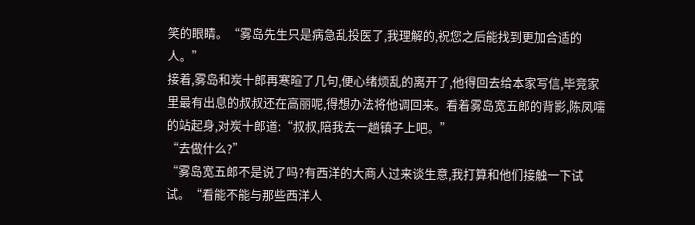笑的眼睛。“雾岛先生只是病急乱投医了,我理解的,祝您之后能找到更加合适的人。”
接着,雾岛和炭十郎再寒暄了几句,便心绪烦乱的离开了,他得回去给本家写信,毕竞家里最有出息的叔叔还在高丽呢,得想办法将他调回来。看着雾岛宽五郎的背影,陈凤嚅的站起身,对炭十郎道:“叔叔,陪我去一趟镇子上吧。”
“去做什么?”
“雾岛宽五郎不是说了吗?有西洋的大商人过来谈生意,我打算和他们接触一下试试。“看能不能与那些西洋人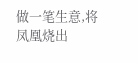做一笔生意,将凤凰烧出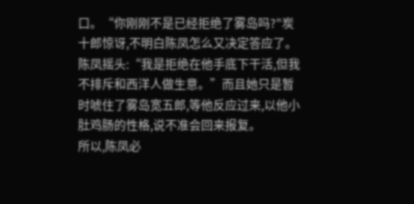口。“你刚刚不是已经拒绝了雾岛吗?"炭十郎惊讶,不明白陈凤怎么又决定答应了。
陈凤摇头:“我是拒绝在他手底下干活,但我不排斥和西洋人做生意。”而且她只是暂时唬住了雾岛宽五郎,等他反应过来,以他小肚鸡肠的性格,说不准会回来报复。
所以,陈凤必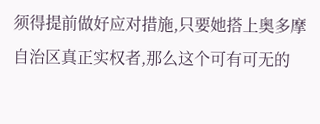须得提前做好应对措施,只要她搭上奥多摩自治区真正实权者,那么这个可有可无的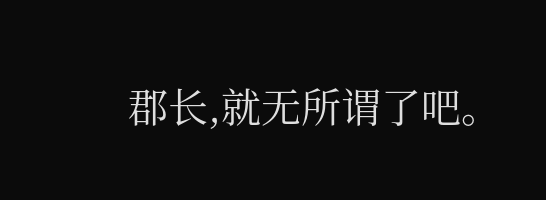郡长,就无所谓了吧。